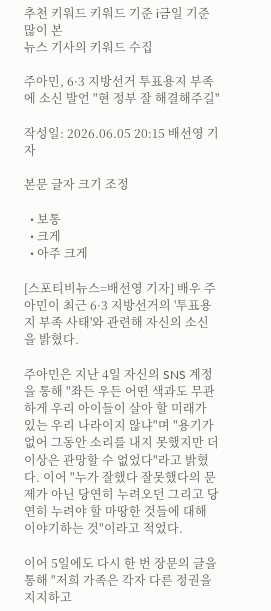추천 키워드 키워드 기준 i금일 기준 많이 본
뉴스 기사의 키워드 수집

주아민, 6·3 지방선거 투표용지 부족에 소신 발언 "현 정부 잘 해결해주길"

작성일: 2026.06.05 20:15 배선영 기자

본문 글자 크기 조정

  • 보통
  • 크게
  • 아주 크게

[스포티비뉴스=배선영 기자] 배우 주아민이 최근 6·3 지방선거의 '투표용지 부족 사태'와 관련해 자신의 소신을 밝혔다.

주아민은 지난 4일 자신의 SNS 계정을 통해 "좌든 우든 어떤 색과도 무관하게 우리 아이들이 살아 할 미래가 있는 우리 나라이지 않냐"며 "용기가 없어 그동안 소리를 내지 못했지만 더 이상은 관망할 수 없었다"라고 밝혔다. 이어 "누가 잘했다 잘못했다의 문제가 아닌 당연히 누려오던 그리고 당연히 누려야 할 마땅한 것들에 대해 이야기하는 것"이라고 적었다.

이어 5일에도 다시 한 번 장문의 글을 통해 "저희 가족은 각자 다른 정권을 지지하고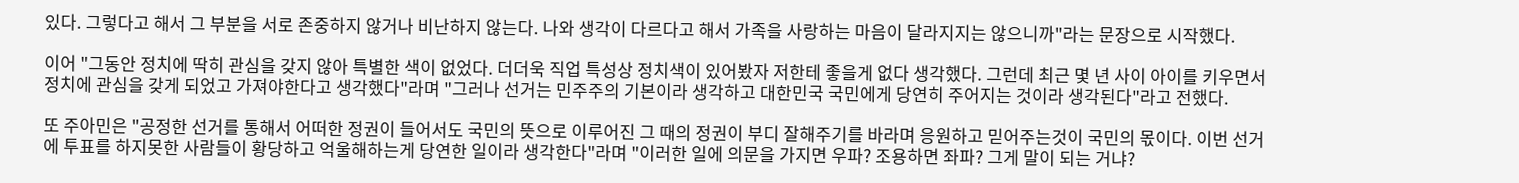있다. 그렇다고 해서 그 부분을 서로 존중하지 않거나 비난하지 않는다. 나와 생각이 다르다고 해서 가족을 사랑하는 마음이 달라지지는 않으니까"라는 문장으로 시작했다.

이어 "그동안 정치에 딱히 관심을 갖지 않아 특별한 색이 없었다. 더더욱 직업 특성상 정치색이 있어봤자 저한테 좋을게 없다 생각했다. 그런데 최근 몇 년 사이 아이를 키우면서 정치에 관심을 갖게 되었고 가져야한다고 생각했다"라며 "그러나 선거는 민주주의 기본이라 생각하고 대한민국 국민에게 당연히 주어지는 것이라 생각된다"라고 전했다.

또 주아민은 "공정한 선거를 통해서 어떠한 정권이 들어서도 국민의 뜻으로 이루어진 그 때의 정권이 부디 잘해주기를 바라며 응원하고 믿어주는것이 국민의 몫이다. 이번 선거에 투표를 하지못한 사람들이 황당하고 억울해하는게 당연한 일이라 생각한다"라며 "이러한 일에 의문을 가지면 우파? 조용하면 좌파? 그게 말이 되는 거냐?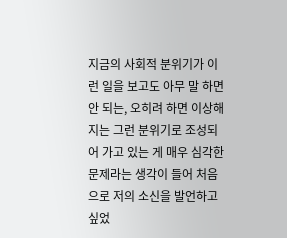지금의 사회적 분위기가 이런 일을 보고도 아무 말 하면 안 되는, 오히려 하면 이상해지는 그런 분위기로 조성되어 가고 있는 게 매우 심각한 문제라는 생각이 들어 처음으로 저의 소신을 발언하고 싶었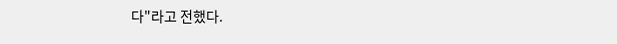다"라고 전했다.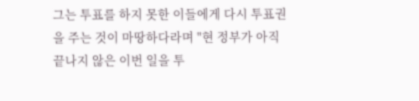그는 투표를 하지 못한 이들에게 다시 투표권을 주는 것이 마땅하다라며 "현 정부가 아직 끝나지 않은 이번 일을 투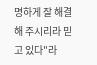명하게 잘 해결해 주시리라 믿고 있다"라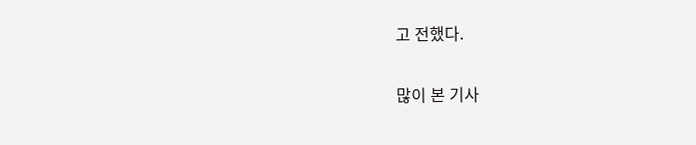고 전했다.

많이 본 기사